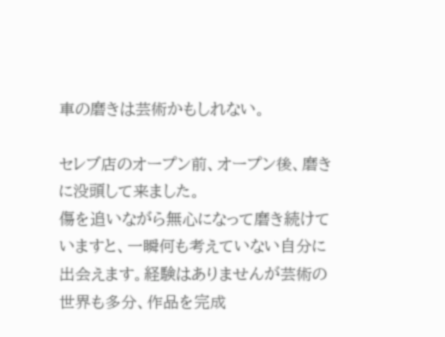車の磨きは芸術かもしれない。

セレブ店のオープン前、オープン後、磨きに没頭して来ました。
傷を追いながら無心になって磨き続けていますと、一瞬何も考えていない自分に出会えます。経験はありませんが芸術の世界も多分、作品を完成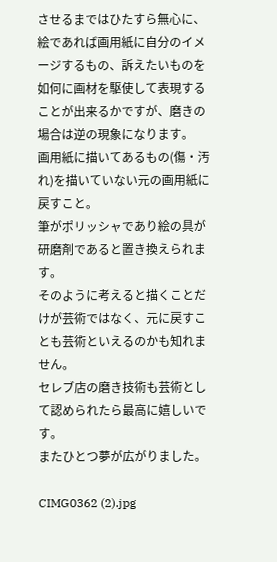させるまではひたすら無心に、絵であれば画用紙に自分のイメージするもの、訴えたいものを如何に画材を駆使して表現することが出来るかですが、磨きの場合は逆の現象になります。
画用紙に描いてあるもの(傷・汚れ)を描いていない元の画用紙に戻すこと。
筆がポリッシャであり絵の具が研磨剤であると置き換えられます。
そのように考えると描くことだけが芸術ではなく、元に戻すことも芸術といえるのかも知れません。
セレブ店の磨き技術も芸術として認められたら最高に嬉しいです。
またひとつ夢が広がりました。

CIMG0362 (2).jpg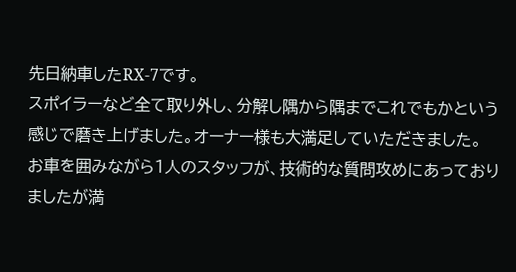先日納車したRX-7です。
スポイラーなど全て取り外し、分解し隅から隅までこれでもかという感じで磨き上げました。オーナー様も大満足していただきました。
お車を囲みながら1人のスタッフが、技術的な質問攻めにあっておりましたが満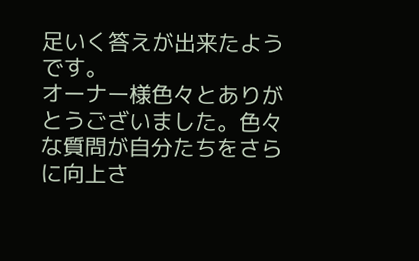足いく答えが出来たようです。
オーナー様色々とありがとうございました。色々な質問が自分たちをさらに向上さ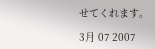せてくれます。

3月 07 2007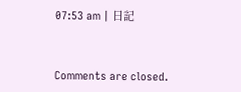07:53 am | 日記



Comments are closed.